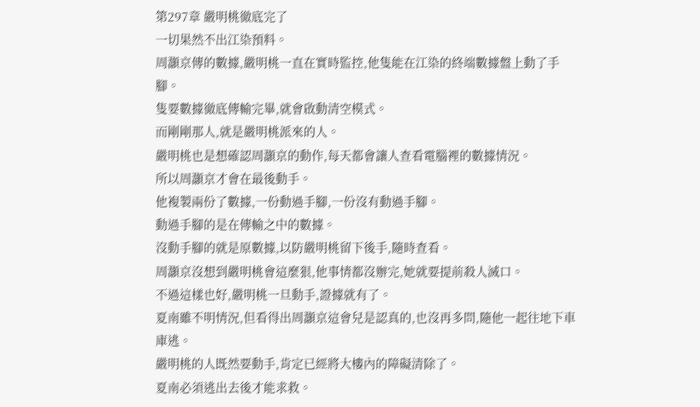第297章 嚴明桃徹底完了
一切果然不出江染預料。
周灝京傳的數據,嚴明桃一直在實時監控,他隻能在江染的終端數據盤上動了手腳。
隻要數據徹底傳輸完畢,就會啟動清空模式。
而剛剛那人,就是嚴明桃派來的人。
嚴明桃也是想確認周灝京的動作,每天都會讓人查看電腦裡的數據情況。
所以周灝京才會在最後動手。
他複製兩份了數據,一份動過手腳,一份沒有動過手腳。
動過手腳的是在傳輸之中的數據。
沒動手腳的就是原數據,以防嚴明桃留下後手,隨時查看。
周灝京沒想到嚴明桃會這麼狠,他事情都沒辦完,她就要提前殺人滅口。
不過這樣也好,嚴明桃一旦動手,證據就有了。
夏南雖不明情況,但看得出周灝京這會兒是認真的,也沒再多問,隨他一起往地下車庫逃。
嚴明桃的人既然要動手,肯定已經將大樓內的障礙清除了。
夏南必須逃出去後才能求救。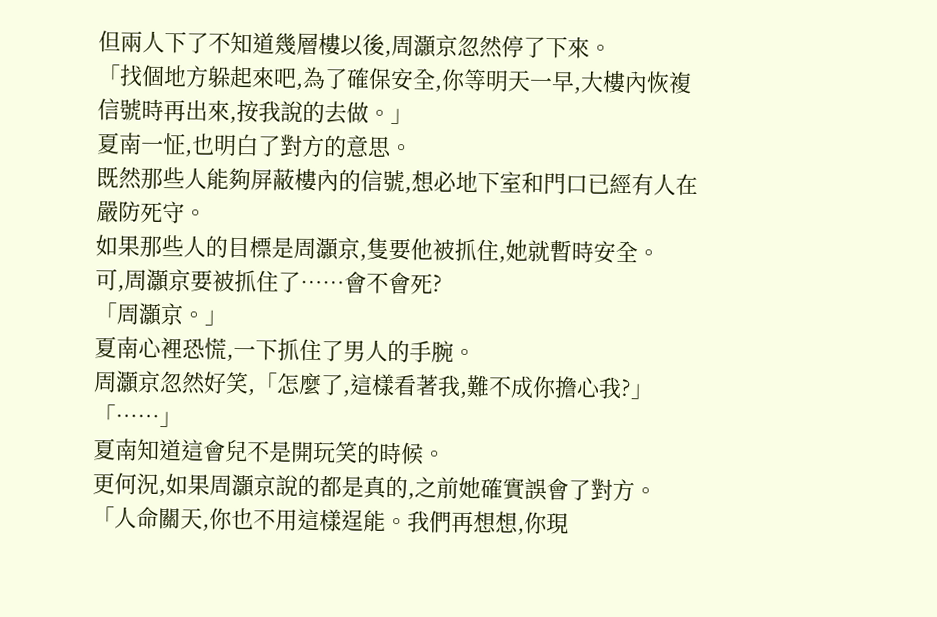但兩人下了不知道幾層樓以後,周灝京忽然停了下來。
「找個地方躲起來吧,為了確保安全,你等明天一早,大樓內恢複信號時再出來,按我說的去做。」
夏南一怔,也明白了對方的意思。
既然那些人能夠屏蔽樓內的信號,想必地下室和門口已經有人在嚴防死守。
如果那些人的目標是周灝京,隻要他被抓住,她就暫時安全。
可,周灝京要被抓住了……會不會死?
「周灝京。」
夏南心裡恐慌,一下抓住了男人的手腕。
周灝京忽然好笑,「怎麼了,這樣看著我,難不成你擔心我?」
「……」
夏南知道這會兒不是開玩笑的時候。
更何況,如果周灝京說的都是真的,之前她確實誤會了對方。
「人命關天,你也不用這樣逞能。我們再想想,你現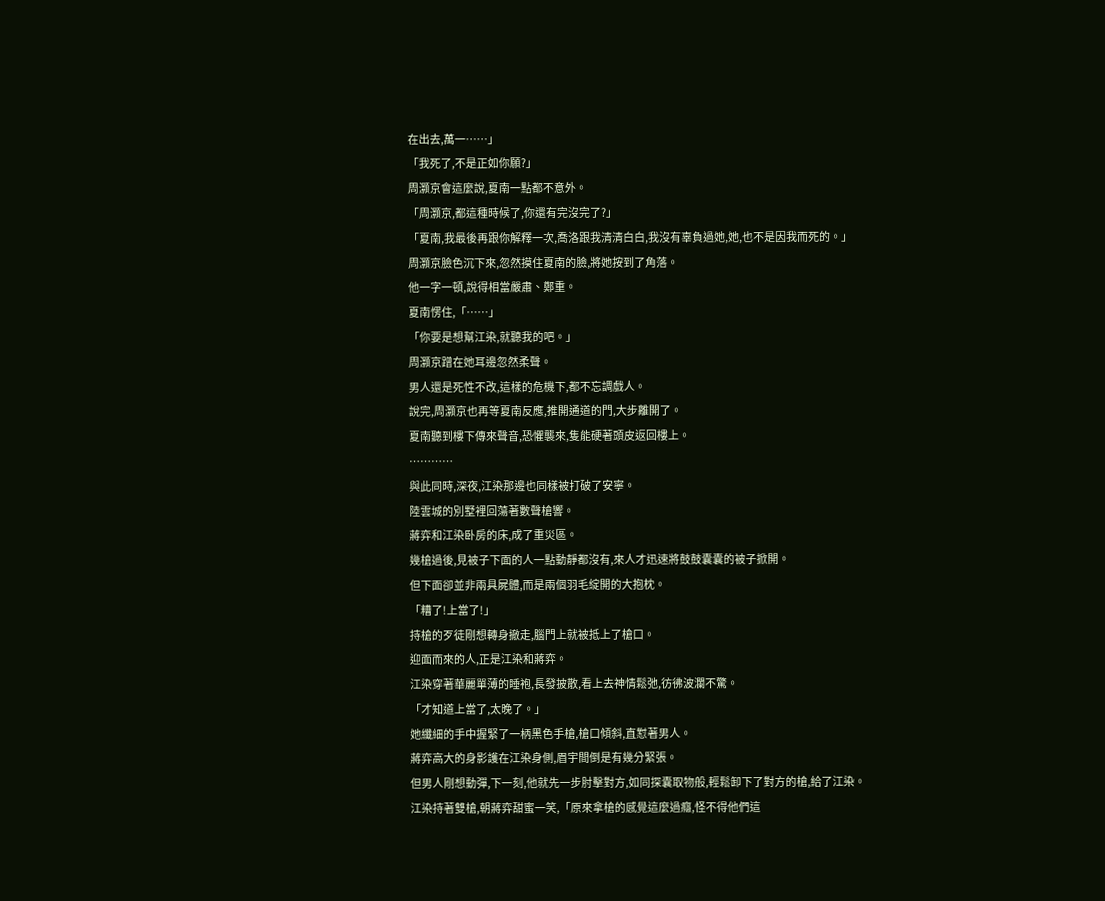在出去,萬一……」
「我死了,不是正如你願?」
周灝京會這麼說,夏南一點都不意外。
「周灝京,都這種時候了,你還有完沒完了?」
「夏南,我最後再跟你解釋一次,喬洛跟我清清白白,我沒有辜負過她,她,也不是因我而死的。」
周灝京臉色沉下來,忽然摸住夏南的臉,將她按到了角落。
他一字一頓,說得相當嚴肅、鄭重。
夏南愣住,「……」
「你要是想幫江染,就聽我的吧。」
周灝京蹭在她耳邊忽然柔聲。
男人還是死性不改,這樣的危機下,都不忘調戲人。
說完,周灝京也再等夏南反應,推開通道的門,大步離開了。
夏南聽到樓下傳來聲音,恐懼襲來,隻能硬著頭皮返回樓上。
…………
與此同時,深夜,江染那邊也同樣被打破了安寧。
陸雲城的別墅裡回蕩著數聲槍響。
蔣弈和江染卧房的床,成了重災區。
幾槍過後,見被子下面的人一點動靜都沒有,來人才迅速將鼓鼓囊囊的被子掀開。
但下面卻並非兩具屍體,而是兩個羽毛綻開的大抱枕。
「糟了!上當了!」
持槍的歹徒剛想轉身撤走,腦門上就被抵上了槍口。
迎面而來的人,正是江染和蔣弈。
江染穿著華麗單薄的睡袍,長發披散,看上去神情鬆弛,彷彿波瀾不驚。
「才知道上當了,太晚了。」
她纖細的手中握緊了一柄黑色手槍,槍口傾斜,直懟著男人。
蔣弈高大的身影護在江染身側,眉宇間倒是有幾分緊張。
但男人剛想動彈,下一刻,他就先一步肘擊對方,如同探囊取物般,輕鬆卸下了對方的槍,給了江染。
江染持著雙槍,朝蔣弈甜蜜一笑,「原來拿槍的感覺這麼過癮,怪不得他們這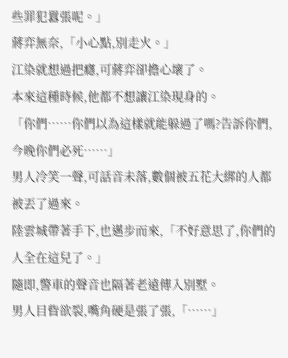些罪犯囂張呢。」
蔣弈無奈,「小心點,別走火。」
江染就想過把癮,可蔣弈卻擔心壞了。
本來這種時候,他都不想讓江染現身的。
「你們……你們以為這樣就能躲過了嗎?告訴你們,今晚你們必死……」
男人冷笑一聲,可話音未落,數個被五花大綁的人都被丟了過來。
陸雲城帶著手下,也邁步而來,「不好意思了,你們的人全在這兒了。」
隨即,警車的聲音也隔著老遠傳入別墅。
男人目眥欲裂,嘴角硬是張了張,「……」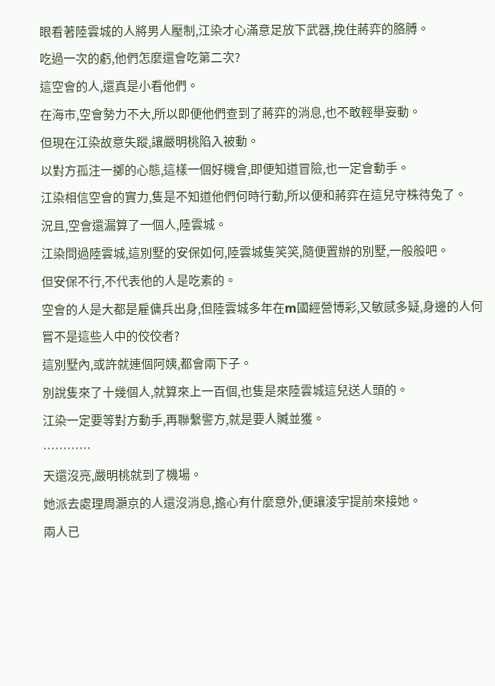眼看著陸雲城的人將男人壓制,江染才心滿意足放下武器,挽住蔣弈的胳膊。
吃過一次的虧,他們怎麼還會吃第二次?
這空會的人,還真是小看他們。
在海市,空會勢力不大,所以即便他們查到了蔣弈的消息,也不敢輕舉妄動。
但現在江染故意失蹤,讓嚴明桃陷入被動。
以對方孤注一擲的心態,這樣一個好機會,即便知道冒險,也一定會動手。
江染相信空會的實力,隻是不知道他們何時行動,所以便和蔣弈在這兒守株待兔了。
況且,空會還漏算了一個人,陸雲城。
江染問過陸雲城,這別墅的安保如何,陸雲城隻笑笑,隨便置辦的別墅,一般般吧。
但安保不行,不代表他的人是吃素的。
空會的人是大都是雇傭兵出身,但陸雲城多年在m國經營博彩,又敏感多疑,身邊的人何嘗不是這些人中的佼佼者?
這別墅內,或許就連個阿姨,都會兩下子。
別說隻來了十幾個人,就算來上一百個,也隻是來陸雲城這兒送人頭的。
江染一定要等對方動手,再聯繫警方,就是要人贓並獲。
…………
天還沒亮,嚴明桃就到了機場。
她派去處理周灝京的人還沒消息,擔心有什麼意外,便讓淩宇提前來接她。
兩人已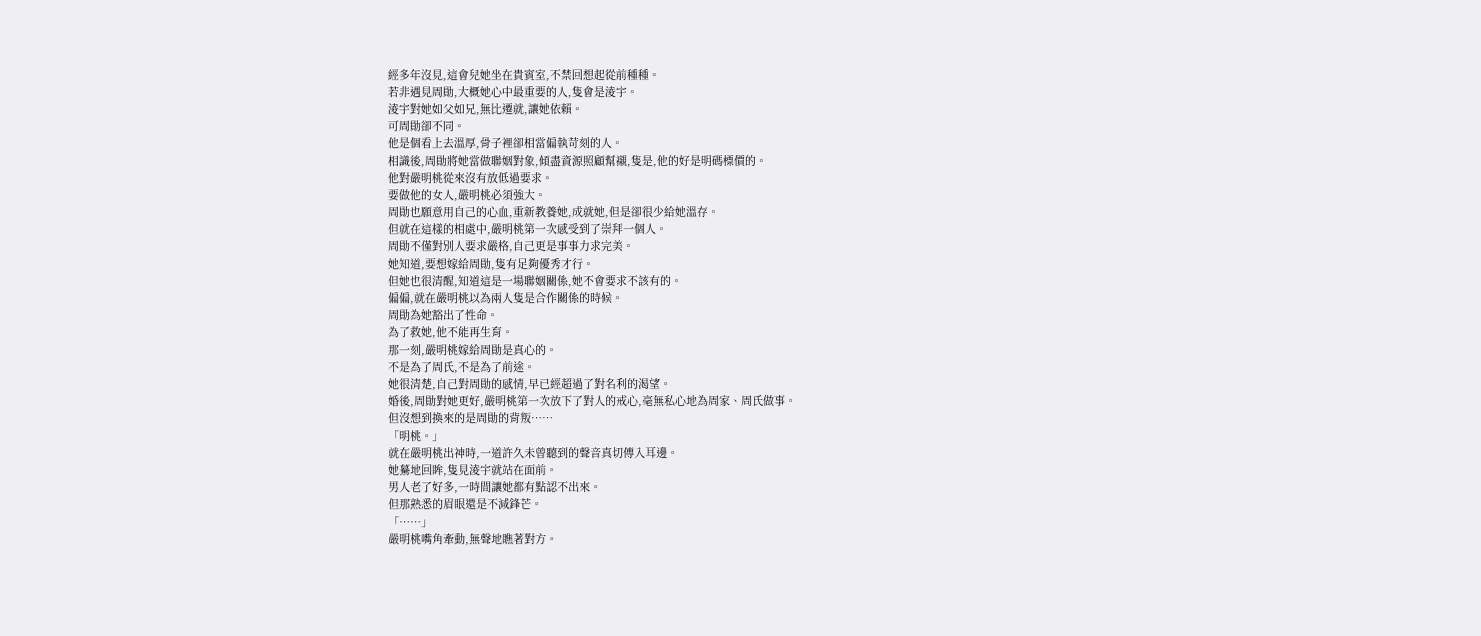經多年沒見,這會兒她坐在貴賓室,不禁回想起從前種種。
若非遇見周勛,大概她心中最重要的人,隻會是淩宇。
淩宇對她如父如兄,無比遷就,讓她依賴。
可周勛卻不同。
他是個看上去溫厚,骨子裡卻相當偏執苛刻的人。
相識後,周勛將她當做聯姻對象,傾盡資源照顧幫襯,隻是,他的好是明碼標價的。
他對嚴明桃從來沒有放低過要求。
要做他的女人,嚴明桃必須強大。
周勛也願意用自己的心血,重新教養她,成就她,但是卻很少給她溫存。
但就在這樣的相處中,嚴明桃第一次感受到了崇拜一個人。
周勛不僅對別人要求嚴格,自己更是事事力求完美。
她知道,要想嫁給周勛,隻有足夠優秀才行。
但她也很清醒,知道這是一場聯姻關係,她不會要求不該有的。
偏偏,就在嚴明桃以為兩人隻是合作關係的時候。
周勛為她豁出了性命。
為了救她,他不能再生育。
那一刻,嚴明桃嫁給周勛是真心的。
不是為了周氏,不是為了前途。
她很清楚,自己對周勛的感情,早已經超過了對名利的渴望。
婚後,周勛對她更好,嚴明桃第一次放下了對人的戒心,毫無私心地為周家、周氏做事。
但沒想到換來的是周勛的背叛……
「明桃。」
就在嚴明桃出神時,一道許久未曾聽到的聲音真切傳入耳邊。
她驀地回眸,隻見淩宇就站在面前。
男人老了好多,一時間讓她都有點認不出來。
但那熟悉的眉眼還是不減鋒芒。
「……」
嚴明桃嘴角牽動,無聲地瞧著對方。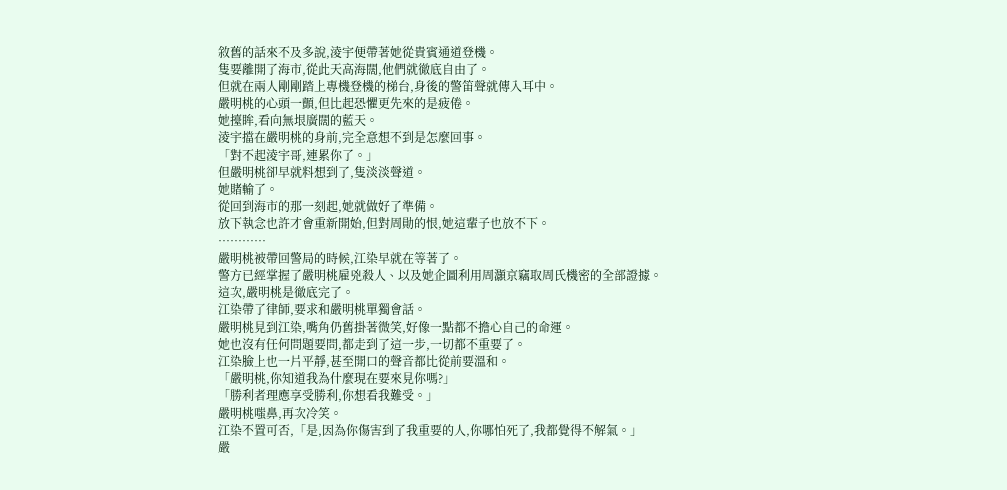敘舊的話來不及多說,淩宇便帶著她從貴賓通道登機。
隻要離開了海市,從此天高海闊,他們就徹底自由了。
但就在兩人剛剛踏上專機登機的梯台,身後的警笛聲就傳入耳中。
嚴明桃的心頭一顫,但比起恐懼更先來的是疲倦。
她擡眸,看向無垠廣闊的藍天。
淩宇擋在嚴明桃的身前,完全意想不到是怎麼回事。
「對不起淩宇哥,連累你了。」
但嚴明桃卻早就料想到了,隻淡淡聲道。
她賭輸了。
從回到海市的那一刻起,她就做好了準備。
放下執念也許才會重新開始,但對周勛的恨,她這輩子也放不下。
…………
嚴明桃被帶回警局的時候,江染早就在等著了。
警方已經掌握了嚴明桃雇兇殺人、以及她企圖利用周灝京竊取周氏機密的全部證據。
這次,嚴明桃是徹底完了。
江染帶了律師,要求和嚴明桃單獨會話。
嚴明桃見到江染,嘴角仍舊掛著微笑,好像一點都不擔心自己的命運。
她也沒有任何問題要問,都走到了這一步,一切都不重要了。
江染臉上也一片平靜,甚至開口的聲音都比從前要溫和。
「嚴明桃,你知道我為什麼現在要來見你嗎?」
「勝利者理應享受勝利,你想看我難受。」
嚴明桃嗤鼻,再次冷笑。
江染不置可否,「是,因為你傷害到了我重要的人,你哪怕死了,我都覺得不解氣。」
嚴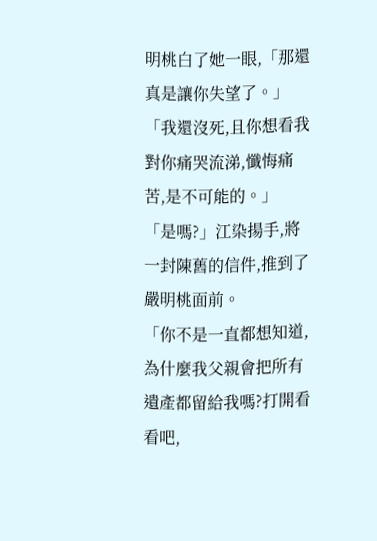明桃白了她一眼,「那還真是讓你失望了。」
「我還沒死,且你想看我對你痛哭流涕,懺悔痛苦,是不可能的。」
「是嗎?」江染揚手,將一封陳舊的信件,推到了嚴明桃面前。
「你不是一直都想知道,為什麼我父親會把所有遺產都留給我嗎?打開看看吧,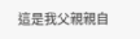這是我父親親自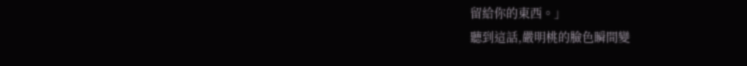留給你的東西。」
聽到這話,嚴明桃的臉色瞬間變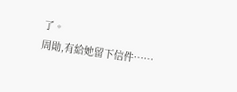了。
周勛,有給她留下信件……